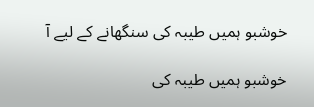خوشبو ہمیں طیبہ کی سنگھانے کے لیے آ

خوشبو ہمیں طیبہ کی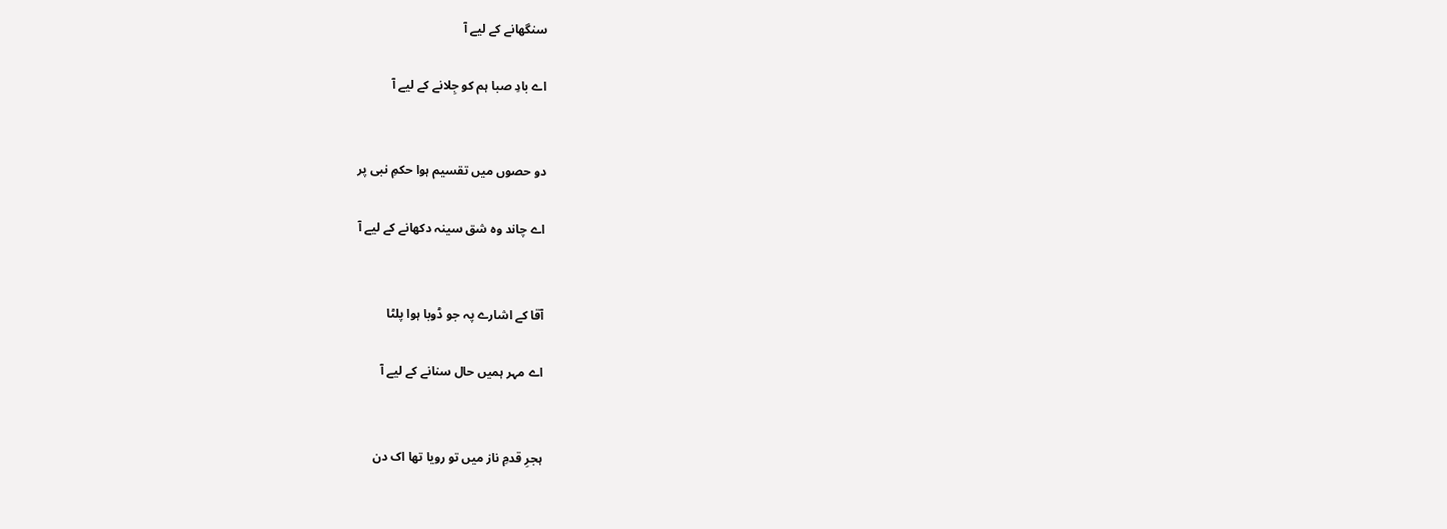سنگھانے کے لیے آ

اے بادِ صبا ہم کو جِلانے کے لیے آ


دو حصوں میں تقسیم ہوا حکمِ نبی پر

اے چاند وہ شق سینہ دکھانے کے لیے آ


آقا کے اشارے پہ جو ڈوبا ہوا پلٹا

اے مہر ہمیں حال سنانے کے لیے آ


ہجرِ قدمِ ناز میں تو رویا تھا اک دن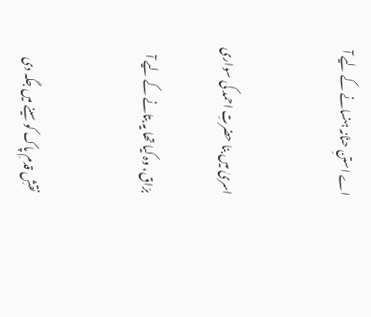اے استنِ حنّانہ ہنسانے کے لیے آ


اسریٰ میں بنا حضرتِ احمد کی سواری

برّاق، وہ کیا تھا یہ بتانے کے لیے آ


نقشِ قدمِ پاک کو سینے میں جگہ دی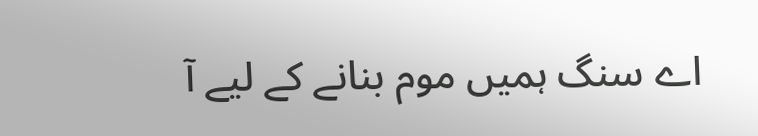اے سنگ ہمیں موم بنانے کے لیے آ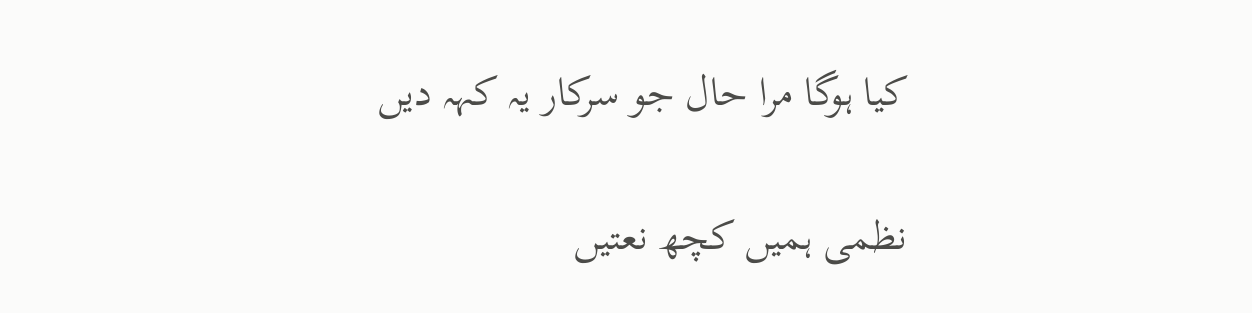کیا ہوگا مرا حال جو سرکار یہ کہہ دیں

نظمی ہمیں کچھ نعتیں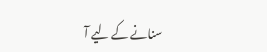سنانے کے لیے آ